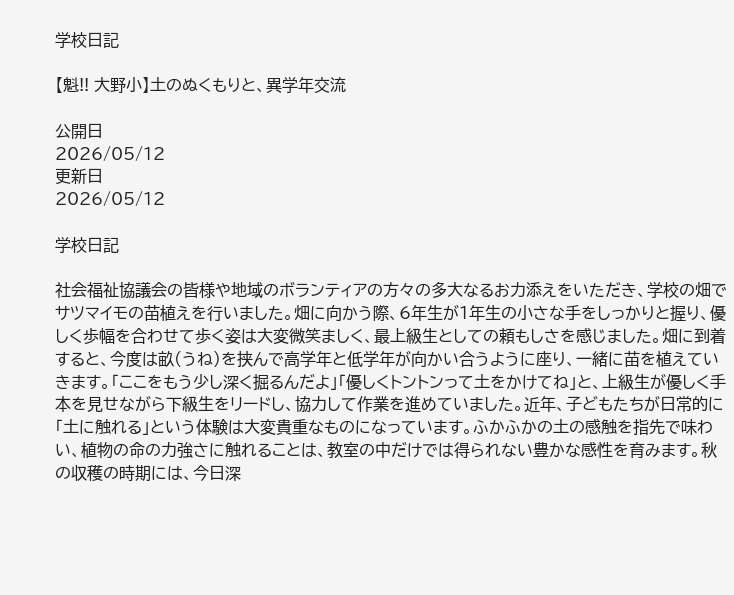学校日記

【魁!! 大野小】土のぬくもりと、異学年交流

公開日
2026/05/12
更新日
2026/05/12

学校日記

社会福祉協議会の皆様や地域のボランティアの方々の多大なるお力添えをいただき、学校の畑でサツマイモの苗植えを行いました。畑に向かう際、6年生が1年生の小さな手をしっかりと握り、優しく歩幅を合わせて歩く姿は大変微笑ましく、最上級生としての頼もしさを感じました。畑に到着すると、今度は畝(うね)を挟んで高学年と低学年が向かい合うように座り、一緒に苗を植えていきます。「ここをもう少し深く掘るんだよ」「優しくトントンって土をかけてね」と、上級生が優しく手本を見せながら下級生をリードし、協力して作業を進めていました。近年、子どもたちが日常的に「土に触れる」という体験は大変貴重なものになっています。ふかふかの土の感触を指先で味わい、植物の命の力強さに触れることは、教室の中だけでは得られない豊かな感性を育みます。秋の収穫の時期には、今日深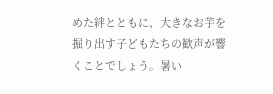めた絆とともに、大きなお芋を掘り出す子どもたちの歓声が響くことでしょう。暑い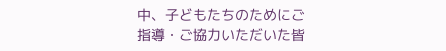中、子どもたちのためにご指導・ご協力いただいた皆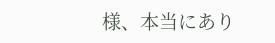様、本当にあり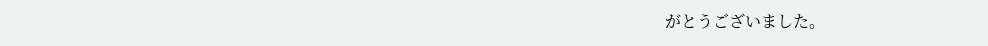がとうございました。